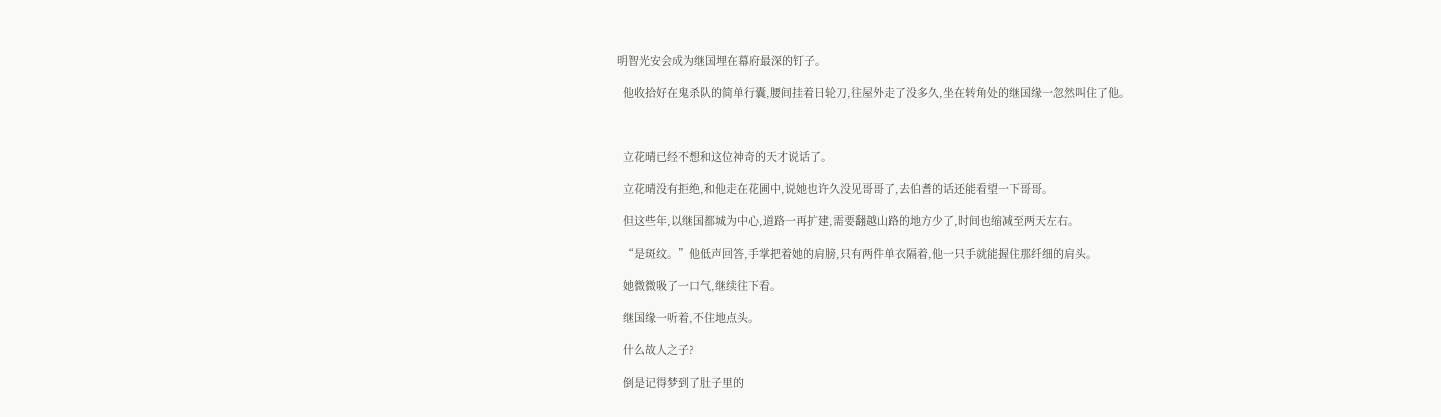明智光安会成为继国埋在幕府最深的钉子。

  他收拾好在鬼杀队的简单行囊,腰间挂着日轮刀,往屋外走了没多久,坐在转角处的继国缘一忽然叫住了他。



  立花晴已经不想和这位神奇的天才说话了。

  立花晴没有拒绝,和他走在花圃中,说她也许久没见哥哥了,去伯耆的话还能看望一下哥哥。

  但这些年,以继国都城为中心,道路一再扩建,需要翻越山路的地方少了,时间也缩减至两天左右。

  “是斑纹。”他低声回答,手掌把着她的肩膀,只有两件单衣隔着,他一只手就能握住那纤细的肩头。

  她微微吸了一口气,继续往下看。

  继国缘一听着,不住地点头。

  什么故人之子?

  倒是记得梦到了肚子里的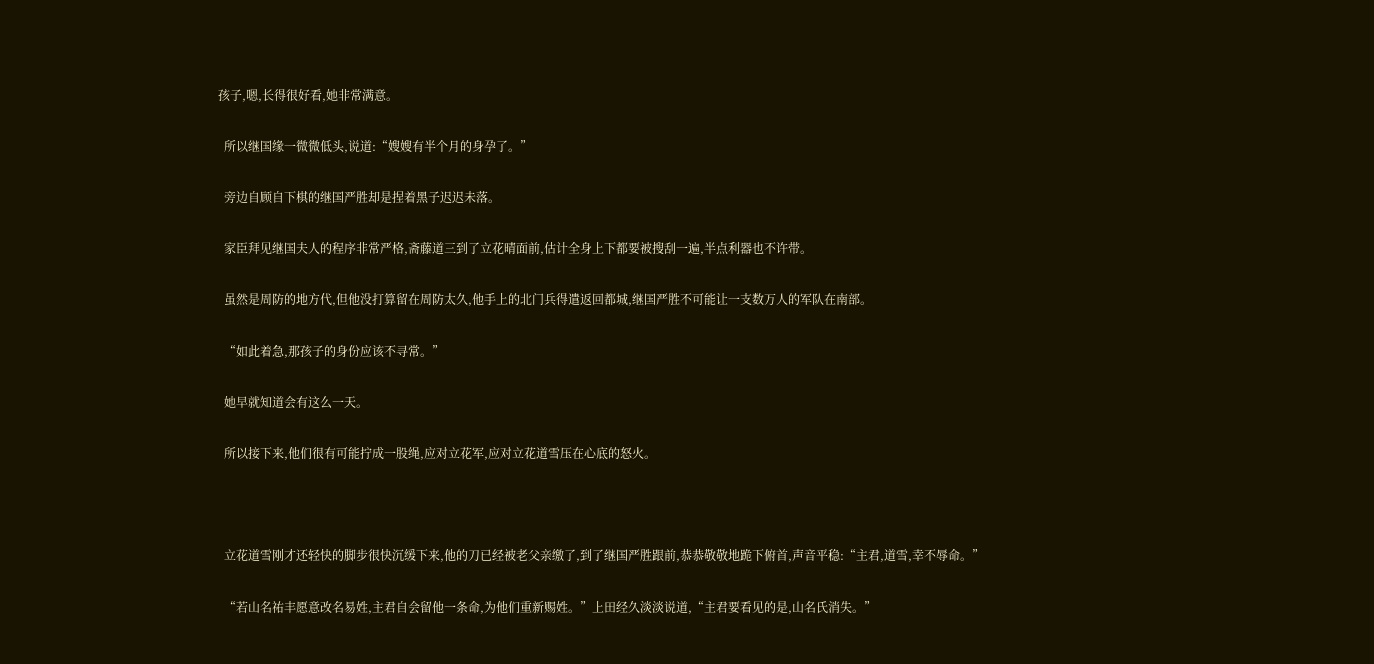孩子,嗯,长得很好看,她非常满意。

  所以继国缘一微微低头,说道:“嫂嫂有半个月的身孕了。”

  旁边自顾自下棋的继国严胜却是捏着黑子迟迟未落。

  家臣拜见继国夫人的程序非常严格,斋藤道三到了立花晴面前,估计全身上下都要被搜刮一遍,半点利器也不许带。

  虽然是周防的地方代,但他没打算留在周防太久,他手上的北门兵得遣返回都城,继国严胜不可能让一支数万人的军队在南部。

  “如此着急,那孩子的身份应该不寻常。”

  她早就知道会有这么一天。

  所以接下来,他们很有可能拧成一股绳,应对立花军,应对立花道雪压在心底的怒火。



  立花道雪刚才还轻快的脚步很快沉缓下来,他的刀已经被老父亲缴了,到了继国严胜跟前,恭恭敬敬地跪下俯首,声音平稳:“主君,道雪,幸不辱命。”

  “若山名祐丰愿意改名易姓,主君自会留他一条命,为他们重新赐姓。”上田经久淡淡说道,“主君要看见的是,山名氏消失。”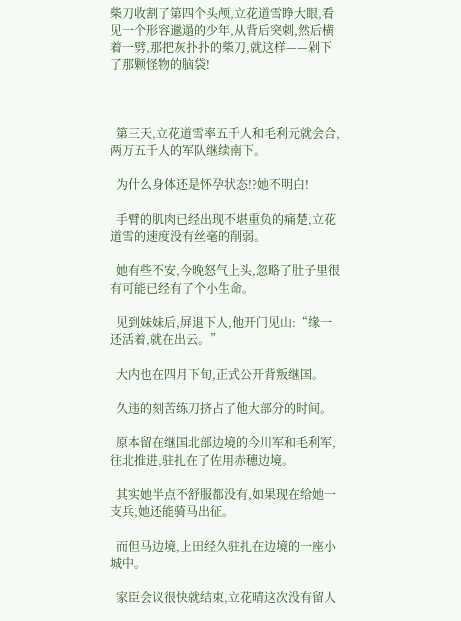柴刀收割了第四个头颅,立花道雪睁大眼,看见一个形容邋遢的少年,从背后突刺,然后横着一劈,那把灰扑扑的柴刀,就这样——剁下了那颗怪物的脑袋!



  第三天,立花道雪率五千人和毛利元就会合,两万五千人的军队继续南下。

  为什么身体还是怀孕状态!?她不明白!

  手臂的肌肉已经出现不堪重负的痛楚,立花道雪的速度没有丝毫的削弱。

  她有些不安,今晚怒气上头,忽略了肚子里很有可能已经有了个小生命。

  见到妹妹后,屏退下人,他开门见山:“缘一还活着,就在出云。”

  大内也在四月下旬,正式公开背叛继国。

  久违的刻苦练刀挤占了他大部分的时间。

  原本留在继国北部边境的今川军和毛利军,往北推进,驻扎在了佐用赤穗边境。

  其实她半点不舒服都没有,如果现在给她一支兵,她还能骑马出征。

  而但马边境,上田经久驻扎在边境的一座小城中。

  家臣会议很快就结束,立花晴这次没有留人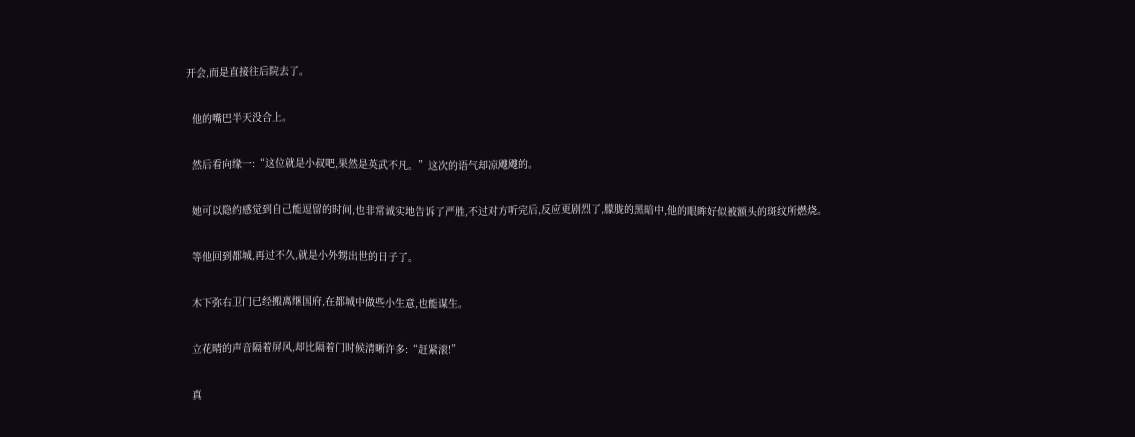开会,而是直接往后院去了。

  他的嘴巴半天没合上。

  然后看向缘一:“这位就是小叔吧,果然是英武不凡。”这次的语气却凉飕飕的。

  她可以隐约感觉到自己能逗留的时间,也非常诚实地告诉了严胜,不过对方听完后,反应更剧烈了,朦胧的黑暗中,他的眼眸好似被额头的斑纹所燃烧。

  等他回到都城,再过不久,就是小外甥出世的日子了。

  木下弥右卫门已经搬离继国府,在都城中做些小生意,也能谋生。

  立花晴的声音隔着屏风,却比隔着门时候清晰许多:“赶紧滚!”

  真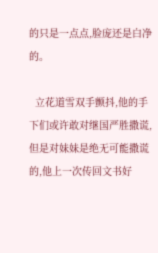的只是一点点,脸庞还是白净的。

  立花道雪双手颤抖,他的手下们或许敢对继国严胜撒谎,但是对妹妹是绝无可能撒谎的,他上一次传回文书好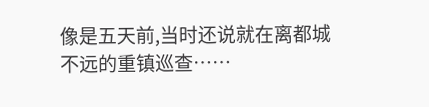像是五天前,当时还说就在离都城不远的重镇巡查……